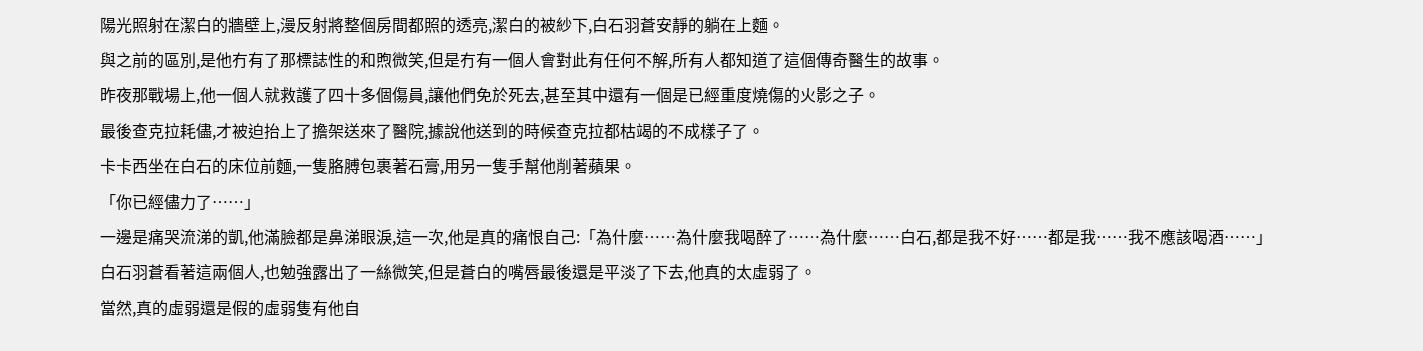陽光照射在潔白的牆壁上,漫反射將整個房間都照的透亮,潔白的被紗下,白石羽蒼安靜的躺在上麵。
與之前的區別,是他冇有了那標誌性的和煦微笑,但是冇有一個人會對此有任何不解,所有人都知道了這個傳奇醫生的故事。
昨夜那戰場上,他一個人就救護了四十多個傷員,讓他們免於死去,甚至其中還有一個是已經重度燒傷的火影之子。
最後查克拉耗儘,才被迫抬上了擔架送來了醫院,據說他送到的時候查克拉都枯竭的不成樣子了。
卡卡西坐在白石的床位前麵,一隻胳膊包裹著石膏,用另一隻手幫他削著蘋果。
「你已經儘力了……」
一邊是痛哭流涕的凱,他滿臉都是鼻涕眼淚,這一次,他是真的痛恨自己:「為什麼……為什麼我喝醉了……為什麼……白石,都是我不好……都是我……我不應該喝酒……」
白石羽蒼看著這兩個人,也勉強露出了一絲微笑,但是蒼白的嘴唇最後還是平淡了下去,他真的太虛弱了。
當然,真的虛弱還是假的虛弱隻有他自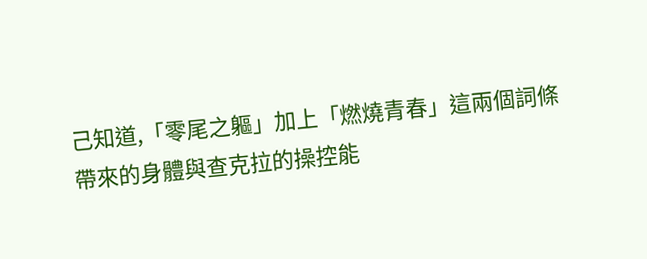己知道,「零尾之軀」加上「燃燒青春」這兩個詞條帶來的身體與查克拉的操控能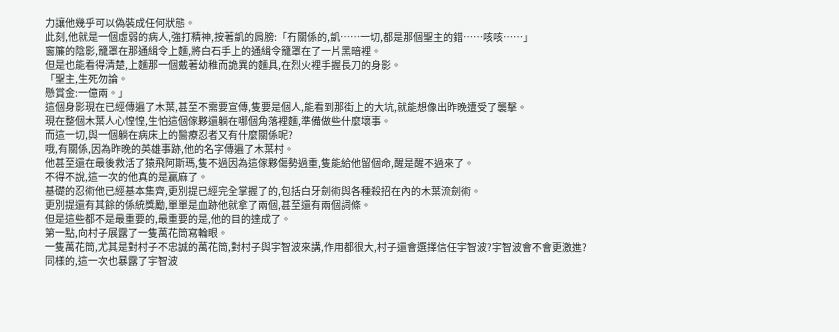力讓他幾乎可以偽裝成任何狀態。
此刻,他就是一個虛弱的病人,強打精神,按著凱的肩膀:「冇關係的,凱……一切,都是那個聖主的錯……咳咳……」
窗簾的陰影,籠罩在那通緝令上麵,將白石手上的通緝令籠罩在了一片黑暗裡。
但是也能看得清楚,上麵那一個戴著幼稚而詭異的麵具,在烈火裡手握長刀的身影。
「聖主,生死勿論。
懸賞金:一億兩。」
這個身影現在已經傳遍了木葉,甚至不需要宣傳,隻要是個人,能看到那街上的大坑,就能想像出昨晚遭受了襲擊。
現在整個木葉人心惶惶,生怕這個傢夥還躺在哪個角落裡麵,準備做些什麼壞事。
而這一切,與一個躺在病床上的醫療忍者又有什麼關係呢?
哦,有關係,因為昨晚的英雄事跡,他的名字傳遍了木葉村。
他甚至還在最後救活了猿飛阿斯瑪,隻不過因為這傢夥傷勢過重,隻能給他留個命,醒是醒不過來了。
不得不說,這一次的他真的是贏麻了。
基礎的忍術他已經基本集齊,更別提已經完全掌握了的,包括白牙劍術與各種殺招在內的木葉流劍術。
更別提還有其餘的係統獎勵,單單是血跡他就拿了兩個,甚至還有兩個詞條。
但是這些都不是最重要的,最重要的是,他的目的達成了。
第一點,向村子展露了一隻萬花筒寫輪眼。
一隻萬花筒,尤其是對村子不忠誠的萬花筒,對村子與宇智波來講,作用都很大,村子還會選擇信任宇智波?宇智波會不會更激進?
同樣的,這一次也暴露了宇智波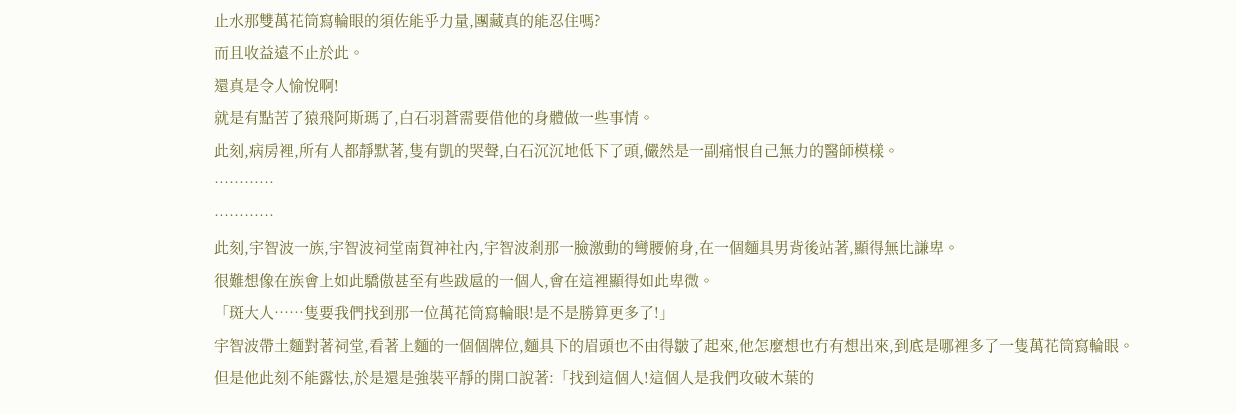止水那雙萬花筒寫輪眼的須佐能乎力量,團藏真的能忍住嗎?
而且收益遠不止於此。
還真是令人愉悅啊!
就是有點苦了猿飛阿斯瑪了,白石羽蒼需要借他的身體做一些事情。
此刻,病房裡,所有人都靜默著,隻有凱的哭聲,白石沉沉地低下了頭,儼然是一副痛恨自己無力的醫師模樣。
…………
…………
此刻,宇智波一族,宇智波祠堂南賀神社內,宇智波剎那一臉激動的彎腰俯身,在一個麵具男背後站著,顯得無比謙卑。
很難想像在族會上如此驕傲甚至有些跋扈的一個人,會在這裡顯得如此卑微。
「斑大人……隻要我們找到那一位萬花筒寫輪眼!是不是勝算更多了!」
宇智波帶土麵對著祠堂,看著上麵的一個個牌位,麵具下的眉頭也不由得皺了起來,他怎麼想也冇有想出來,到底是哪裡多了一隻萬花筒寫輪眼。
但是他此刻不能露怯,於是還是強裝平靜的開口說著:「找到這個人!這個人是我們攻破木葉的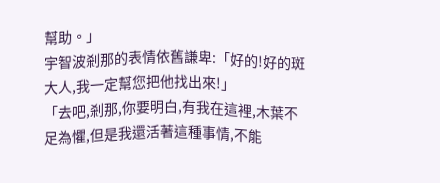幫助。」
宇智波剎那的表情依舊謙卑:「好的!好的斑大人,我一定幫您把他找出來!」
「去吧,剎那,你要明白,有我在這裡,木葉不足為懼,但是我還活著這種事情,不能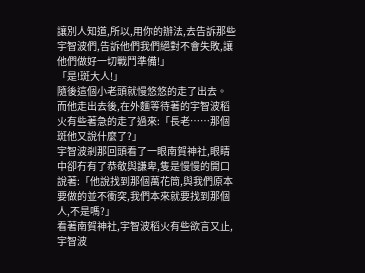讓別人知道,所以,用你的辦法,去告訴那些宇智波們,告訴他們我們絕對不會失敗,讓他們做好一切戰鬥準備!」
「是!斑大人!」
隨後這個小老頭就慢悠悠的走了出去。
而他走出去後,在外麵等待著的宇智波稻火有些著急的走了過來:「長老……那個斑他又說什麼了?」
宇智波剎那回頭看了一眼南賀神社,眼睛中卻冇有了恭敬與謙卑,隻是慢慢的開口說著:「他說找到那個萬花筒,與我們原本要做的並不衝突,我們本來就要找到那個人,不是嗎?」
看著南賀神社,宇智波稻火有些欲言又止,宇智波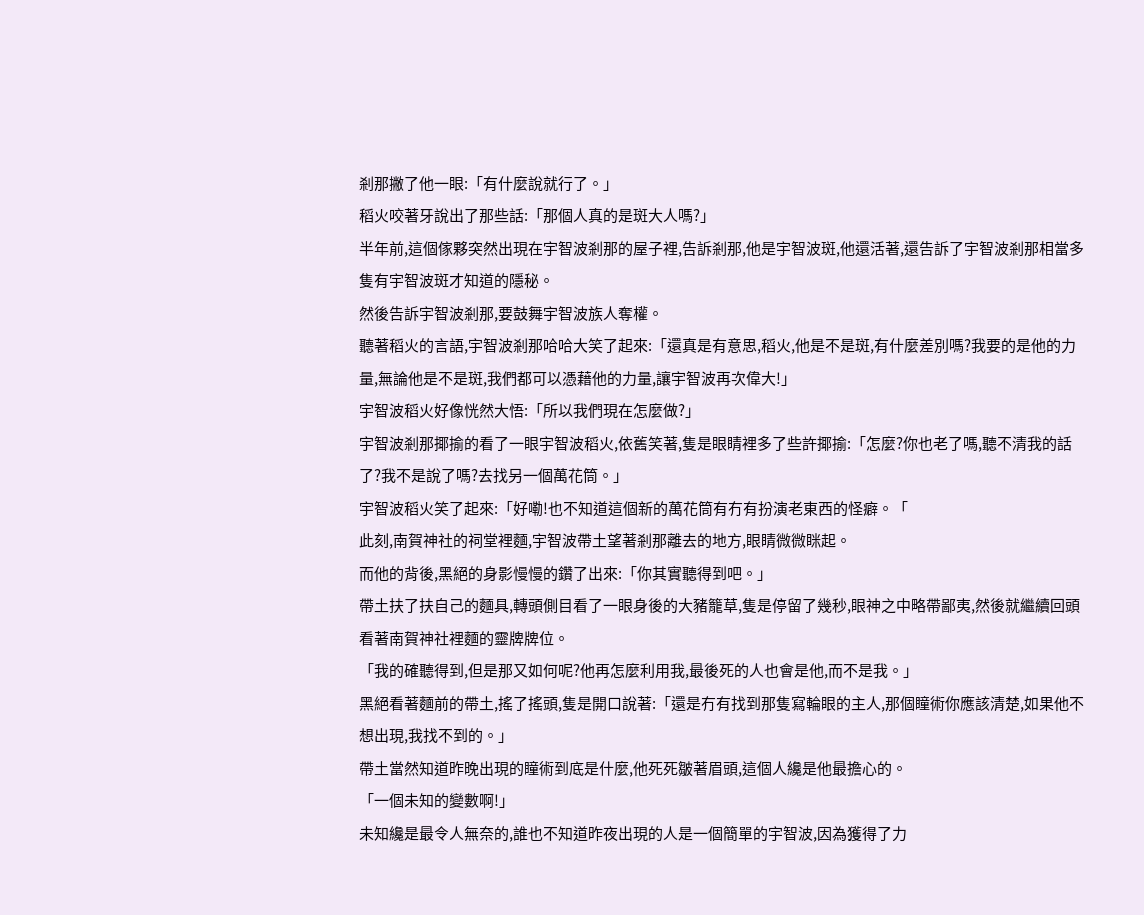剎那撇了他一眼:「有什麼說就行了。」
稻火咬著牙說出了那些話:「那個人真的是斑大人嗎?」
半年前,這個傢夥突然出現在宇智波剎那的屋子裡,告訴剎那,他是宇智波斑,他還活著,還告訴了宇智波剎那相當多隻有宇智波斑才知道的隱秘。
然後告訴宇智波剎那,要鼓舞宇智波族人奪權。
聽著稻火的言語,宇智波剎那哈哈大笑了起來:「還真是有意思,稻火,他是不是斑,有什麼差別嗎?我要的是他的力量,無論他是不是斑,我們都可以憑藉他的力量,讓宇智波再次偉大!」
宇智波稻火好像恍然大悟:「所以我們現在怎麼做?」
宇智波剎那揶揄的看了一眼宇智波稻火,依舊笑著,隻是眼睛裡多了些許揶揄:「怎麼?你也老了嗎,聽不清我的話了?我不是說了嗎?去找另一個萬花筒。」
宇智波稻火笑了起來:「好嘞!也不知道這個新的萬花筒有冇有扮演老東西的怪癖。「
此刻,南賀神社的祠堂裡麵,宇智波帶土望著剎那離去的地方,眼睛微微眯起。
而他的背後,黑絕的身影慢慢的鑽了出來:「你其實聽得到吧。」
帶土扶了扶自己的麵具,轉頭側目看了一眼身後的大豬籠草,隻是停留了幾秒,眼神之中略帶鄙夷,然後就繼續回頭看著南賀神社裡麵的靈牌牌位。
「我的確聽得到,但是那又如何呢?他再怎麼利用我,最後死的人也會是他,而不是我。」
黑絕看著麵前的帶土,搖了搖頭,隻是開口說著:「還是冇有找到那隻寫輪眼的主人,那個瞳術你應該清楚,如果他不想出現,我找不到的。」
帶土當然知道昨晚出現的瞳術到底是什麼,他死死皺著眉頭,這個人纔是他最擔心的。
「一個未知的變數啊!」
未知纔是最令人無奈的,誰也不知道昨夜出現的人是一個簡單的宇智波,因為獲得了力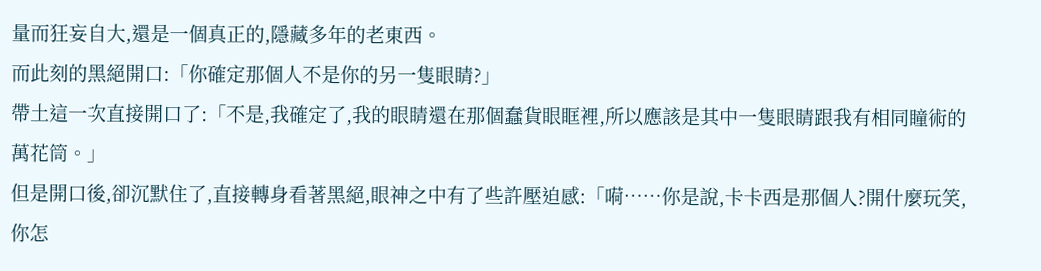量而狂妄自大,還是一個真正的,隱藏多年的老東西。
而此刻的黑絕開口:「你確定那個人不是你的另一隻眼睛?」
帶土這一次直接開口了:「不是,我確定了,我的眼睛還在那個蠢貨眼眶裡,所以應該是其中一隻眼睛跟我有相同瞳術的萬花筒。」
但是開口後,卻沉默住了,直接轉身看著黑絕,眼神之中有了些許壓迫感:「嗬……你是說,卡卡西是那個人?開什麼玩笑,你怎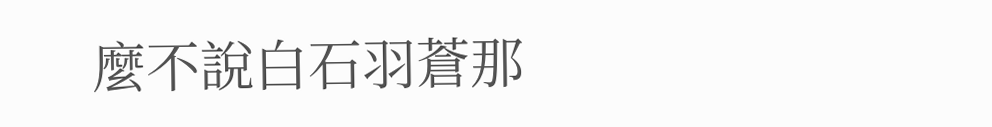麼不說白石羽蒼那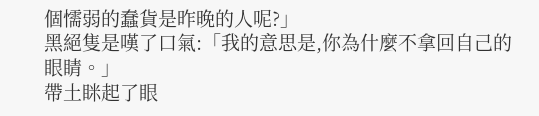個懦弱的蠢貨是昨晚的人呢?」
黑絕隻是嘆了口氣:「我的意思是,你為什麼不拿回自己的眼睛。」
帶土眯起了眼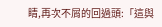睛,再次不屑的回過頭:「這與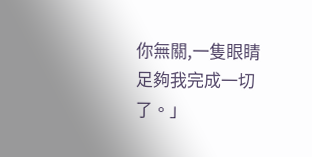你無關,一隻眼睛足夠我完成一切了。」